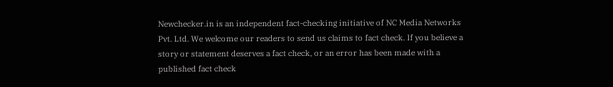Newchecker.in is an independent fact-checking initiative of NC Media Networks Pvt. Ltd. We welcome our readers to send us claims to fact check. If you believe a story or statement deserves a fact check, or an error has been made with a published fact check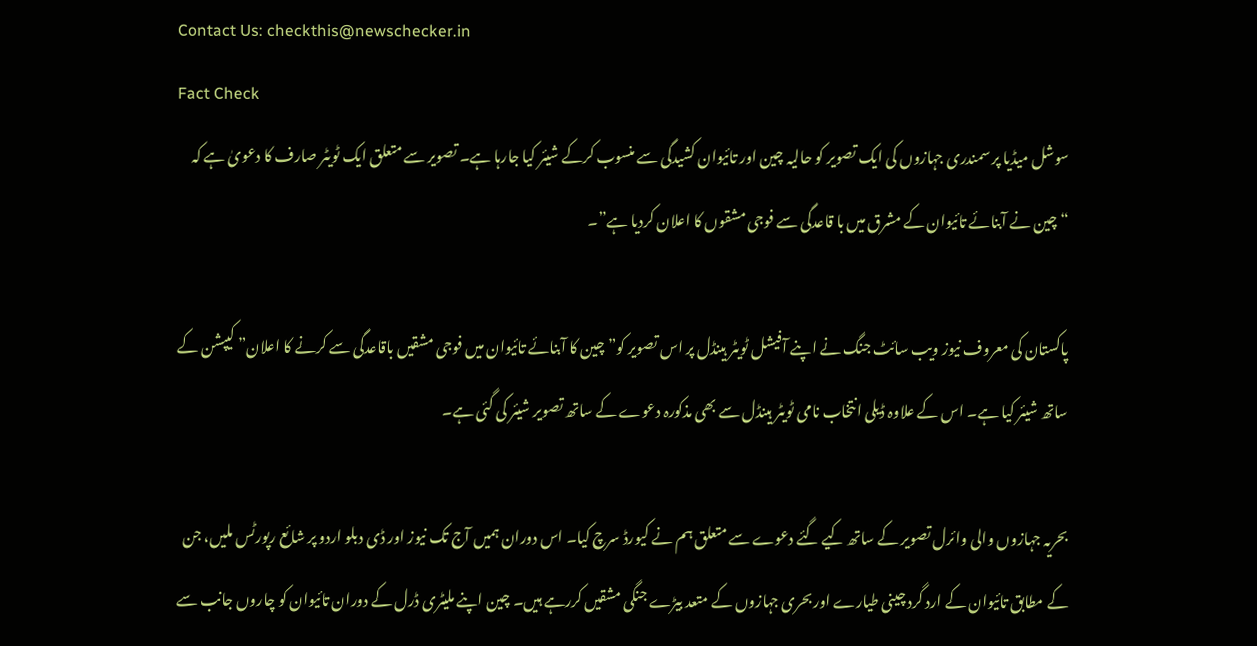Contact Us: checkthis@newschecker.in
Fact Check
سوشل میڈیا پر سمندری جہازوں کی ایک تصویر کو حالیہ چین اور تائیوان کشیدگی سے منسوب کرکے شیئر کیا جارہا ہے۔ تصویر سے متعلق ایک ٹویٹر صارف کا دعویٰ ہے کہ “چین نے آبنائے تائیوان کے مشرق میں با قاعدگی سے فوجی مشقوں کا اعلان کردیا ہے”۔

پاکستان کی معروف نیوز ویب سائٹ جنگ نے اپنے آفیشل ٹویٹر ہینڈل پر اس تصویر کو”چین کا آبنائے تائیوان میں فوجی مشقیں باقاعدگی سے کرنے کا اعلان” کیپشن کے ساتھ شیئر کیا ہے۔ اس کے علاوہ ڈیلی انتخاب نامی ٹویٹر ہینڈل سے بھی مذکورہ دعوے کے ساتھ تصویر شیئر کی گئی ہے۔

بحریہ جہازوں والی وائرل تصویر کے ساتھ کیے گئے دعوے سے متعلق ہم نے کیورڈ سرچ کیا۔ اس دوران ہمیں آج تک نیوز اور ڈی دبلو اردو پر شائع رپورٹس ملیں، جن کے مطابق تائیوان کے ارد گرد چینی طیارے اور بحری جہازوں کے متعد بیڑے جنگی مشقیں کررہے ہیں۔ چین اپنے ملیٹری ڈرل کے دوران تائیوان کو چاروں جانب سے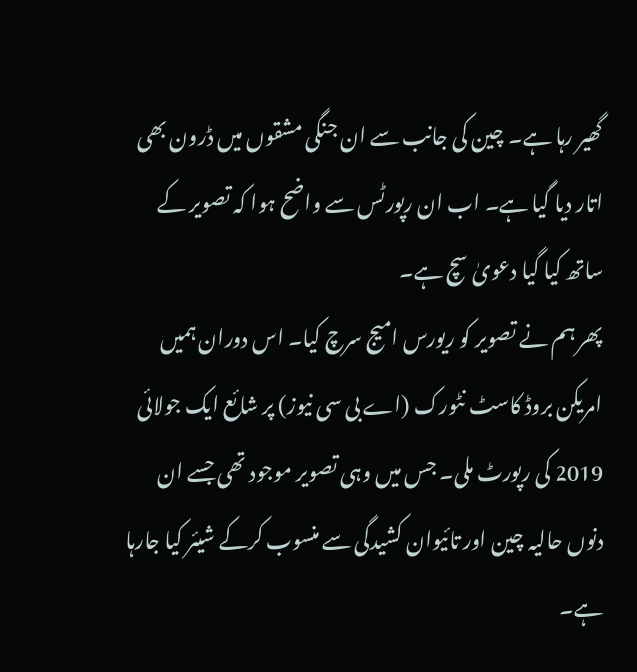گھیر رہا ہے۔ چین کی جانب سے ان جنگی مشقوں میں ڈرون بھی اتار دیا گیا ہے۔ اب ان رپورٹس سے واضح ہوا کہ تصویر کے ساتھ کیا گیا دعویٰ سچ ہے۔
پھر ہم نے تصویر کو ریورس امیج سرچ کیا۔ اس دوران ہمیں امریکن بروڈ کاسٹ نٹورک (اے بی سی نیوز) پر شائع ایک جولائی 2019 کی رپورٹ ملی۔ جس میں وہی تصویر موجود تھی جسے ان دنوں حالیہ چین اور تائیوان کشیدگی سے منسوب کرکے شیئر کیا جارہا ہے۔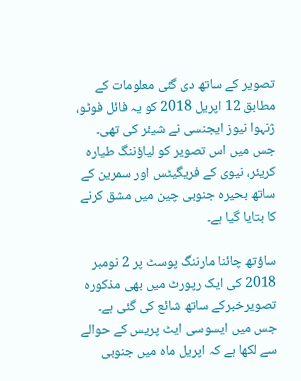تصویر کے ساتھ دی گئی معلومات کے مطابق 12 اپریل 2018 کو یہ فائل فوٹو، ژنہوا نیوز ایجنسی نے شیئر کی تھی۔ جس میں اس تصویر کو لیاؤننگ طیارہ کریئر، نیوی کے فریگیٹس اور سمرین کے ساتھ بحیره جنوبی چین میں مشق کرنے کا بتایا گیا ہے۔

ساؤتھ چائنا مارننگ پوسٹ پر 2 نومبر 2018 کی ایک رپورٹ میں بھی مذکورہ تصویرخبرکے ساتھ شائع کی گئی ہے۔ جس میں ایسوسی ایٹ پریس کے حوالے سے لکھا ہے کہ اپریل ماہ میں جنوبی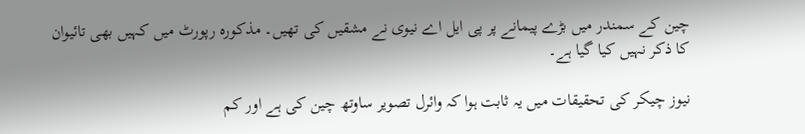چین کے سمندر میں بڑے پیمانے پر پی ایل اے نیوی نے مشقیں کی تھیں۔ مذکورہ رپورٹ میں کہیں بھی تائیوان کا ذکر نہیں کیا گیا ہے۔

نیوز چیکر کی تحقیقات میں یہ ثابت ہوا کہ وائرل تصویر ساوتھ چین کی ہے اور کم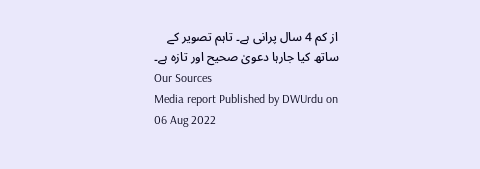از کم 4 سال پرانی ہے۔ تاہم تصویر کے ساتھ کیا جارہا دعویٰ صحیح اور تازہ ہے۔
Our Sources
Media report Published by DWUrdu on 06 Aug 2022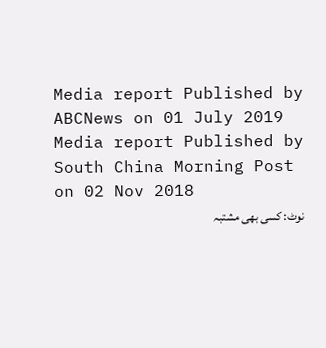Media report Published by ABCNews on 01 July 2019
Media report Published by South China Morning Post on 02 Nov 2018
نوٹ: کسی بھی مشتبہ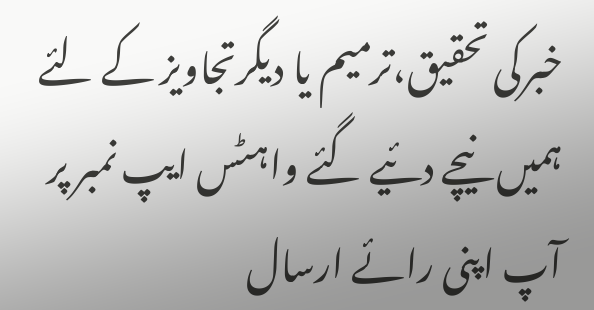خبرکی تحقیق،ترمیم یا دیگرتجاویز کے لئے ہمیں نیچے دئیے گئے واہٹس ایپ نمبر پر آپ اپنی رائے ارسال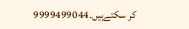کر سکتےہیں۔9999499044